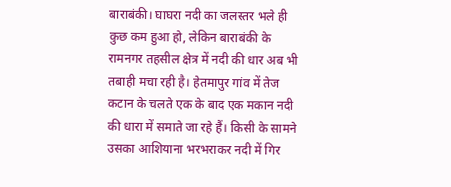बाराबंकी। घाघरा नदी का जलस्तर भले ही कुछ कम हुआ हो, लेकिन बाराबंकी के रामनगर तहसील क्षेत्र में नदी की धार अब भी तबाही मचा रही है। हेतमापुर गांव में तेज कटान के चलते एक के बाद एक मकान नदी की धारा में समाते जा रहे हैं। किसी के सामने उसका आशियाना भरभराकर नदी में गिर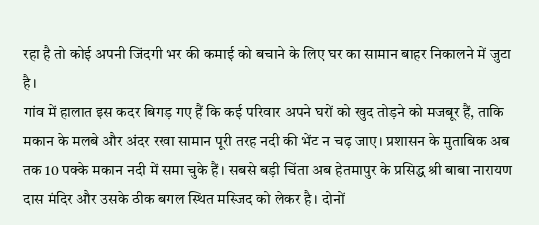रहा है तो कोई अपनी जिंदगी भर की कमाई को बचाने के लिए घर का सामान बाहर निकालने में जुटा है।
गांव में हालात इस कदर बिगड़ गए हैं कि कई परिवार अपने घरों को खुद तोड़ने को मजबूर हैं, ताकि मकान के मलबे और अंदर रखा सामान पूरी तरह नदी की भेंट न चढ़ जाए। प्रशासन के मुताबिक अब तक 10 पक्के मकान नदी में समा चुके हैं। सबसे बड़ी चिंता अब हेतमापुर के प्रसिद्ध श्री बाबा नारायण दास मंदिर और उसके ठीक बगल स्थित मस्जिद को लेकर है। दोनों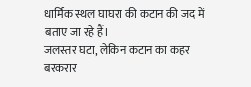धार्मिक स्थल घाघरा की कटान की जद में बताए जा रहे हैं।
जलस्तर घटा, लेकिन कटान का कहर बरकरार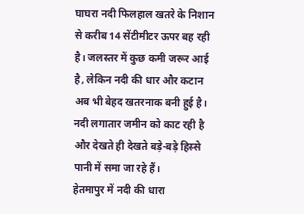घाघरा नदी फिलहाल खतरे के निशान से करीब 14 सेंटीमीटर ऊपर बह रही है। जलस्तर में कुछ कमी जरूर आई है, लेकिन नदी की धार और कटान अब भी बेहद खतरनाक बनी हुई है। नदी लगातार जमीन को काट रही है और देखते ही देखते बड़े-बड़े हिस्से पानी में समा जा रहे हैं।
हेतमापुर में नदी की धारा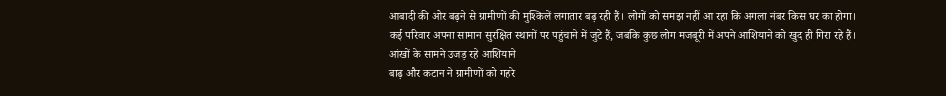आबादी की ओर बढ़ने से ग्रामीणों की मुश्किलें लगातार बढ़ रही हैं। लोगों को समझ नहीं आ रहा कि अगला नंबर किस घर का होगा। कई परिवार अपना सामान सुरक्षित स्थानों पर पहुंचाने में जुटे हैं, जबकि कुछ लोग मजबूरी में अपने आशियाने को खुद ही गिरा रहे हैं।
आंखों के सामने उजड़ रहे आशियाने
बाढ़ और कटान ने ग्रामीणों को गहरे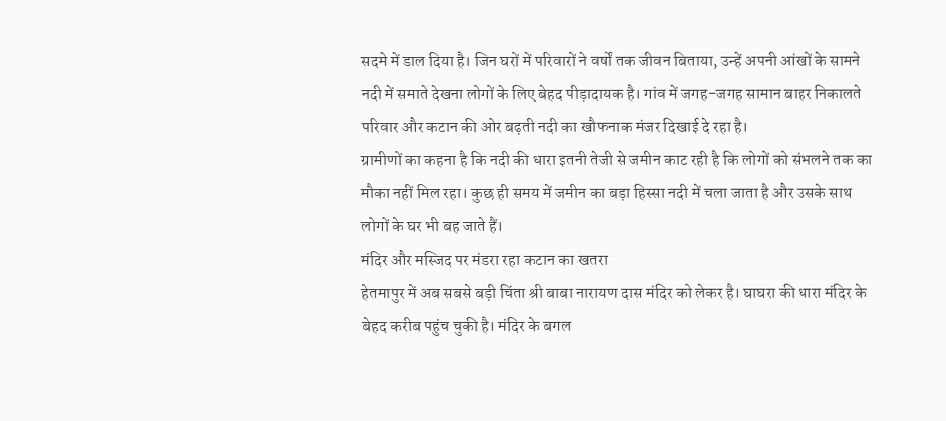सदमे में डाल दिया है। जिन घरों में परिवारों ने वर्षों तक जीवन बिताया, उन्हें अपनी आंखों के सामने नदी में समाते देखना लोगों के लिए बेहद पीड़ादायक है। गांव में जगह-जगह सामान बाहर निकालते परिवार और कटान की ओर बढ़ती नदी का खौफनाक मंजर दिखाई दे रहा है।
ग्रामीणों का कहना है कि नदी की धारा इतनी तेजी से जमीन काट रही है कि लोगों को संभलने तक का मौका नहीं मिल रहा। कुछ ही समय में जमीन का बड़ा हिस्सा नदी में चला जाता है और उसके साथ लोगों के घर भी बह जाते हैं।
मंदिर और मस्जिद पर मंडरा रहा कटान का खतरा
हेतमापुर में अब सबसे बड़ी चिंता श्री बाबा नारायण दास मंदिर को लेकर है। घाघरा की धारा मंदिर के बेहद करीब पहुंच चुकी है। मंदिर के बगल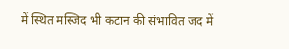में स्थित मस्जिद भी कटान की संभावित जद में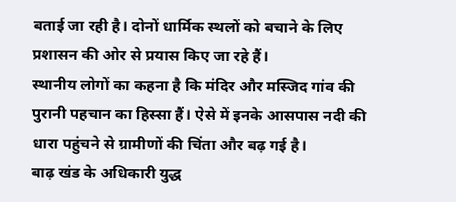बताई जा रही है। दोनों धार्मिक स्थलों को बचाने के लिए प्रशासन की ओर से प्रयास किए जा रहे हैं।
स्थानीय लोगों का कहना है कि मंदिर और मस्जिद गांव की पुरानी पहचान का हिस्सा हैं। ऐसे में इनके आसपास नदी की धारा पहुंचने से ग्रामीणों की चिंता और बढ़ गई है।
बाढ़ खंड के अधिकारी युद्ध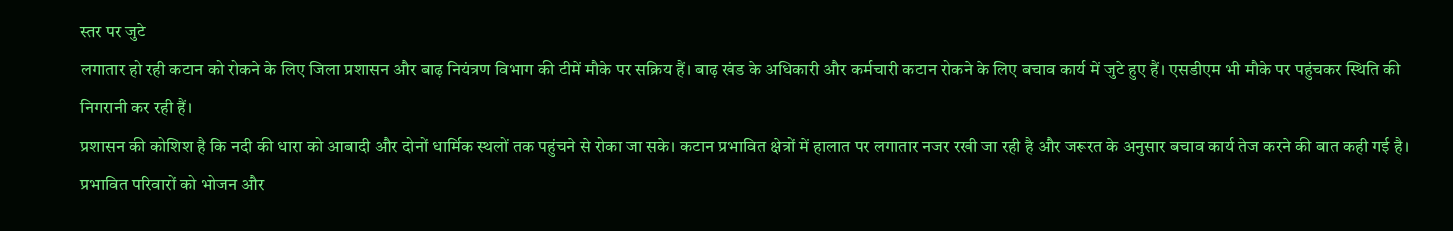स्तर पर जुटे
लगातार हो रही कटान को रोकने के लिए जिला प्रशासन और बाढ़ नियंत्रण विभाग की टीमें मौके पर सक्रिय हैं। बाढ़ खंड के अधिकारी और कर्मचारी कटान रोकने के लिए बचाव कार्य में जुटे हुए हैं। एसडीएम भी मौके पर पहुंचकर स्थिति की निगरानी कर रही हैं।
प्रशासन की कोशिश है कि नदी की धारा को आबादी और दोनों धार्मिक स्थलों तक पहुंचने से रोका जा सके। कटान प्रभावित क्षेत्रों में हालात पर लगातार नजर रखी जा रही है और जरूरत के अनुसार बचाव कार्य तेज करने की बात कही गई है।
प्रभावित परिवारों को भोजन और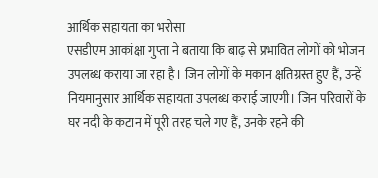आर्थिक सहायता का भरोसा
एसडीएम आकांक्षा गुप्ता ने बताया कि बाढ़ से प्रभावित लोगों को भोजन उपलब्ध कराया जा रहा है। जिन लोगों के मकान क्षतिग्रस्त हुए हैं, उन्हें नियमानुसार आर्थिक सहायता उपलब्ध कराई जाएगी। जिन परिवारों के घर नदी के कटान में पूरी तरह चले गए हैं, उनके रहने की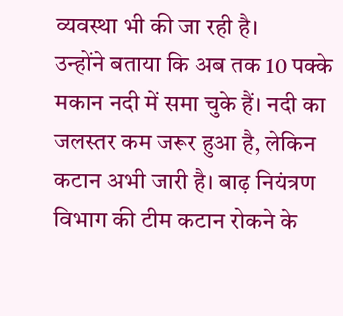व्यवस्था भी की जा रही है।
उन्होंने बताया कि अब तक 10 पक्के मकान नदी में समा चुके हैं। नदी का जलस्तर कम जरूर हुआ है, लेकिन कटान अभी जारी है। बाढ़ नियंत्रण विभाग की टीम कटान रोकने के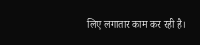लिए लगातार काम कर रही है।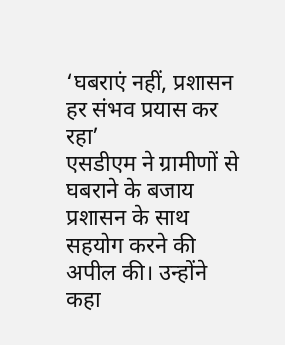‘घबराएं नहीं, प्रशासन हर संभव प्रयास कर रहा’
एसडीएम ने ग्रामीणों से घबराने के बजाय प्रशासन के साथ सहयोग करने की अपील की। उन्होंने कहा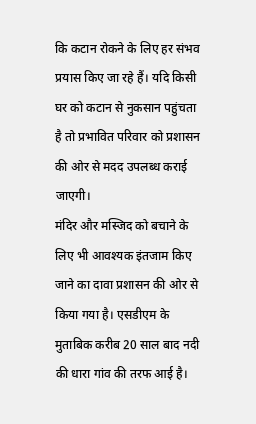कि कटान रोकने के लिए हर संभव प्रयास किए जा रहे हैं। यदि किसी घर को कटान से नुकसान पहुंचता है तो प्रभावित परिवार को प्रशासन की ओर से मदद उपलब्ध कराई जाएगी।
मंदिर और मस्जिद को बचाने के लिए भी आवश्यक इंतजाम किए जाने का दावा प्रशासन की ओर से किया गया है। एसडीएम के मुताबिक करीब 20 साल बाद नदी की धारा गांव की तरफ आई है।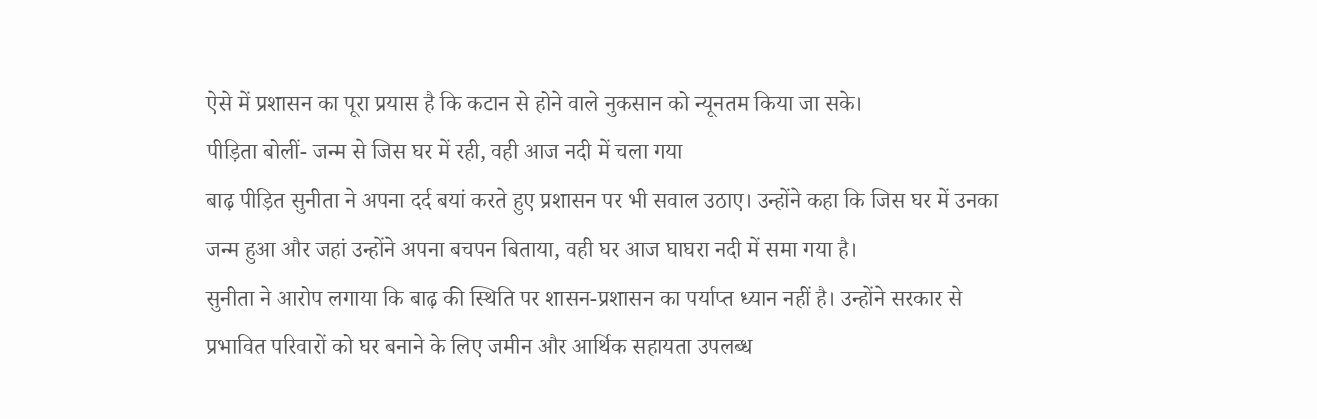ऐसे में प्रशासन का पूरा प्रयास है कि कटान से होने वाले नुकसान को न्यूनतम किया जा सके।
पीड़िता बोलीं- जन्म से जिस घर में रही, वही आज नदी में चला गया
बाढ़ पीड़ित सुनीता ने अपना दर्द बयां करते हुए प्रशासन पर भी सवाल उठाए। उन्होंने कहा कि जिस घर में उनका जन्म हुआ और जहां उन्होंने अपना बचपन बिताया, वही घर आज घाघरा नदी में समा गया है।
सुनीता ने आरोप लगाया कि बाढ़ की स्थिति पर शासन-प्रशासन का पर्याप्त ध्यान नहीं है। उन्होंने सरकार से प्रभावित परिवारों को घर बनाने के लिए जमीन और आर्थिक सहायता उपलब्ध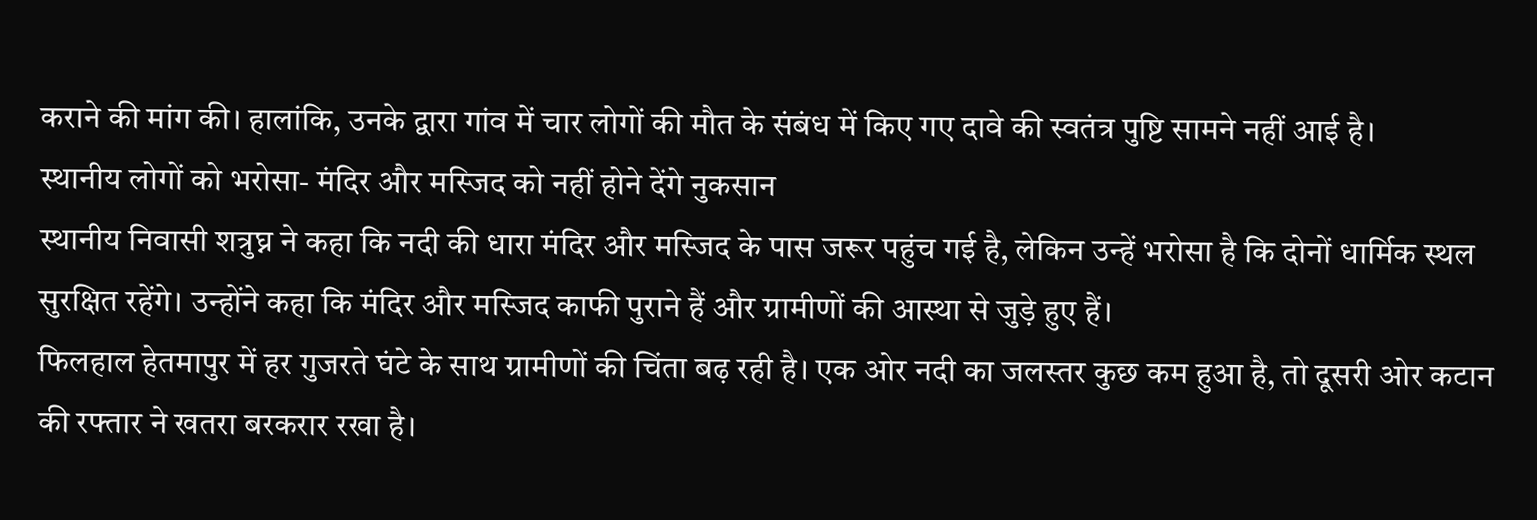कराने की मांग की। हालांकि, उनके द्वारा गांव में चार लोगों की मौत के संबंध में किए गए दावे की स्वतंत्र पुष्टि सामने नहीं आई है।
स्थानीय लोगों को भरोसा- मंदिर और मस्जिद को नहीं होने देंगे नुकसान
स्थानीय निवासी शत्रुघ्न ने कहा कि नदी की धारा मंदिर और मस्जिद के पास जरूर पहुंच गई है, लेकिन उन्हें भरोसा है कि दोनों धार्मिक स्थल सुरक्षित रहेंगे। उन्होंने कहा कि मंदिर और मस्जिद काफी पुराने हैं और ग्रामीणों की आस्था से जुड़े हुए हैं।
फिलहाल हेतमापुर में हर गुजरते घंटे के साथ ग्रामीणों की चिंता बढ़ रही है। एक ओर नदी का जलस्तर कुछ कम हुआ है, तो दूसरी ओर कटान की रफ्तार ने खतरा बरकरार रखा है।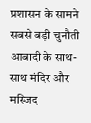प्रशासन के सामने सबसे बड़ी चुनौती आबादी के साथ-साथ मंदिर और मस्जिद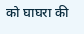को घाघरा की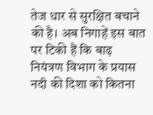तेज धार से सुरक्षित बचाने की है। अब निगाहें इस बात पर टिकी हैं कि बाढ़ नियंत्रण विभाग के प्रयास नदी की दिशा को कितना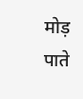मोड़ पाते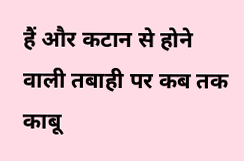हैं और कटान से होने वाली तबाही पर कब तक काबू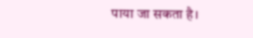पाया जा सकता है।